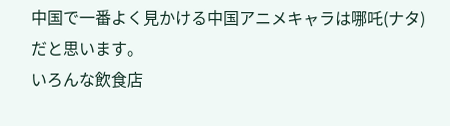中国で一番よく見かける中国アニメキャラは哪吒(ナタ)だと思います。
いろんな飲食店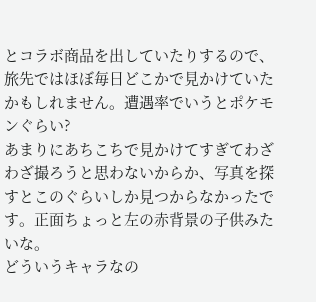とコラボ商品を出していたりするので、旅先ではほぼ毎日どこかで見かけていたかもしれません。遭遇率でいうとポケモンぐらい?
あまりにあちこちで見かけてすぎてわざわざ撮ろうと思わないからか、写真を探すとこのぐらいしか見つからなかったです。正面ちょっと左の赤背景の子供みたいな。
どういうキャラなの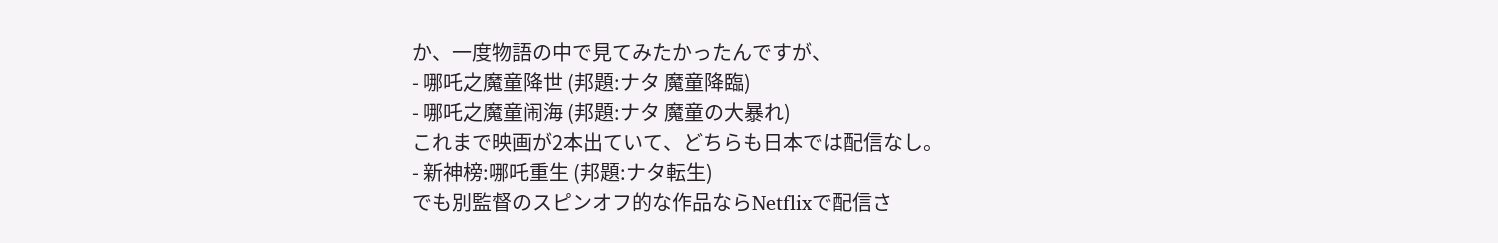か、一度物語の中で見てみたかったんですが、
- 哪吒之魔童降世 (邦題:ナタ 魔童降臨)
- 哪吒之魔童闹海 (邦題:ナタ 魔童の大暴れ)
これまで映画が2本出ていて、どちらも日本では配信なし。
- 新神榜:哪吒重生 (邦題:ナタ転生)
でも別監督のスピンオフ的な作品ならNetflixで配信さ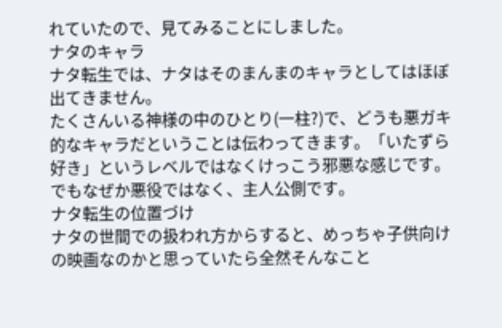れていたので、見てみることにしました。
ナタのキャラ
ナタ転生では、ナタはそのまんまのキャラとしてはほぼ出てきません。
たくさんいる神様の中のひとり(一柱?)で、どうも悪ガキ的なキャラだということは伝わってきます。「いたずら好き」というレベルではなくけっこう邪悪な感じです。でもなぜか悪役ではなく、主人公側です。
ナタ転生の位置づけ
ナタの世間での扱われ方からすると、めっちゃ子供向けの映画なのかと思っていたら全然そんなこと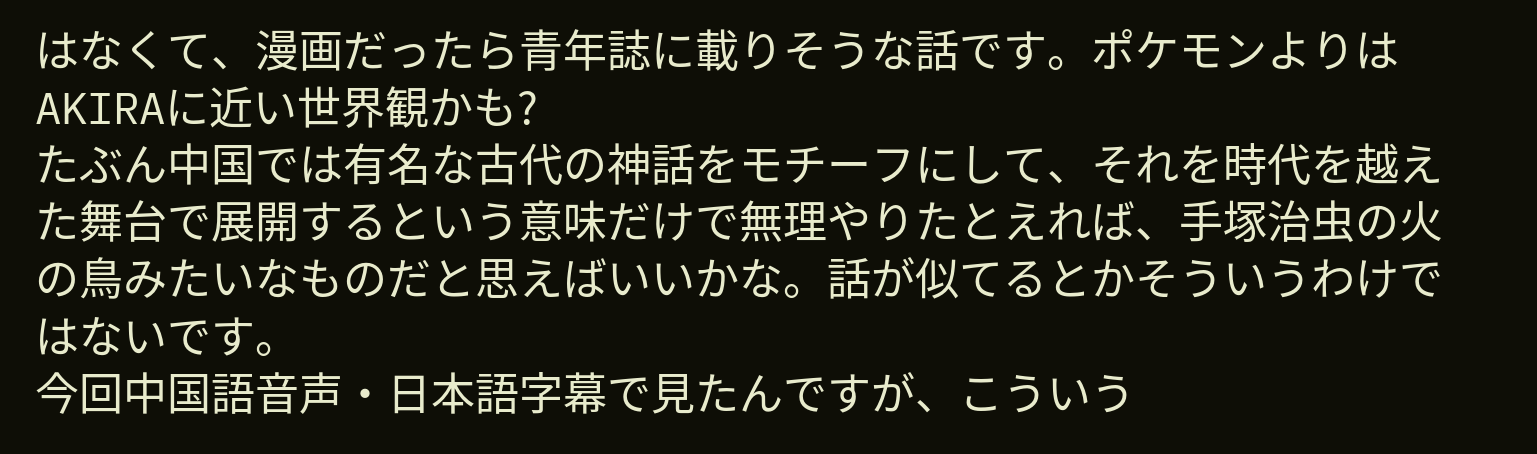はなくて、漫画だったら青年誌に載りそうな話です。ポケモンよりはAKIRAに近い世界観かも?
たぶん中国では有名な古代の神話をモチーフにして、それを時代を越えた舞台で展開するという意味だけで無理やりたとえれば、手塚治虫の火の鳥みたいなものだと思えばいいかな。話が似てるとかそういうわけではないです。
今回中国語音声・日本語字幕で見たんですが、こういう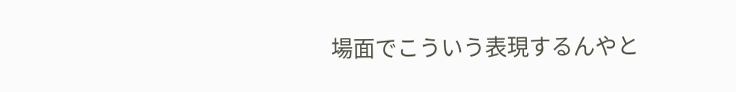場面でこういう表現するんやと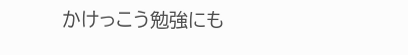かけっこう勉強にも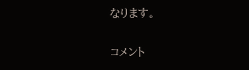なります。

コメント